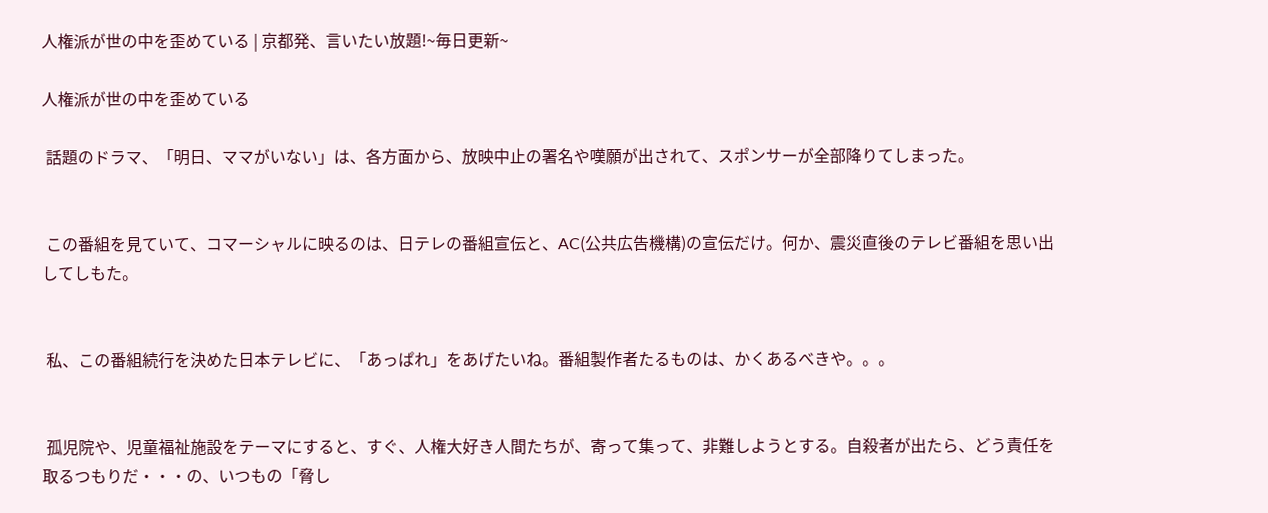人権派が世の中を歪めている | 京都発、言いたい放題!~毎日更新~

人権派が世の中を歪めている

 話題のドラマ、「明日、ママがいない」は、各方面から、放映中止の署名や嘆願が出されて、スポンサーが全部降りてしまった。


 この番組を見ていて、コマーシャルに映るのは、日テレの番組宣伝と、AC(公共広告機構)の宣伝だけ。何か、震災直後のテレビ番組を思い出してしもた。


 私、この番組続行を決めた日本テレビに、「あっぱれ」をあげたいね。番組製作者たるものは、かくあるべきや。。。


 孤児院や、児童福祉施設をテーマにすると、すぐ、人権大好き人間たちが、寄って集って、非難しようとする。自殺者が出たら、どう責任を取るつもりだ・・・の、いつもの「脅し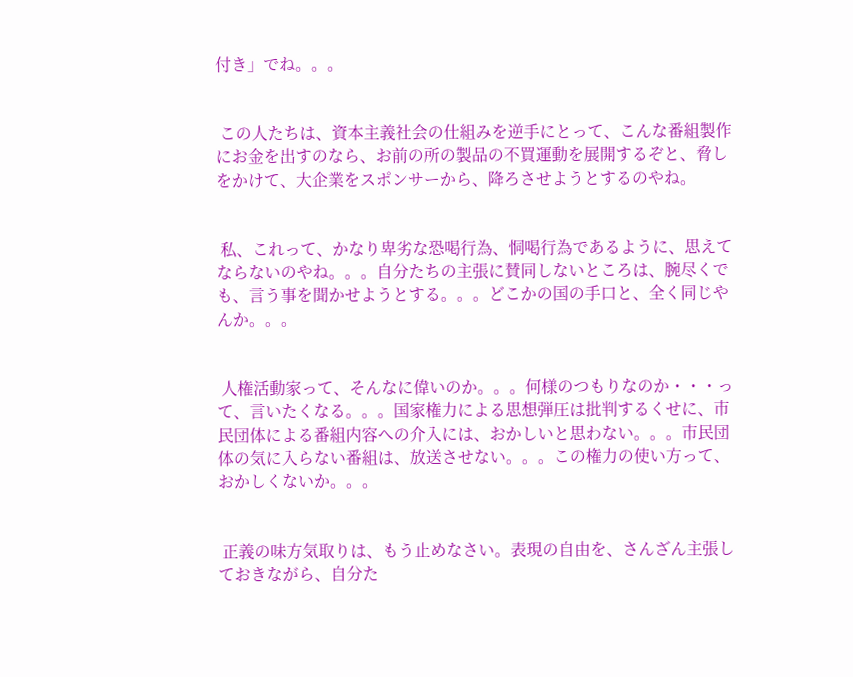付き」でね。。。


 この人たちは、資本主義社会の仕組みを逆手にとって、こんな番組製作にお金を出すのなら、お前の所の製品の不買運動を展開するぞと、脅しをかけて、大企業をスポンサーから、降ろさせようとするのやね。


 私、これって、かなり卑劣な恐喝行為、恫喝行為であるように、思えてならないのやね。。。自分たちの主張に賛同しないところは、腕尽くでも、言う事を聞かせようとする。。。どこかの国の手口と、全く同じやんか。。。


 人権活動家って、そんなに偉いのか。。。何様のつもりなのか・・・って、言いたくなる。。。国家権力による思想弾圧は批判するくせに、市民団体による番組内容への介入には、おかしいと思わない。。。市民団体の気に入らない番組は、放送させない。。。この権力の使い方って、おかしくないか。。。


 正義の味方気取りは、もう止めなさい。表現の自由を、さんざん主張しておきながら、自分た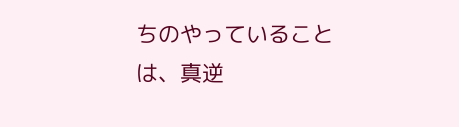ちのやっていることは、真逆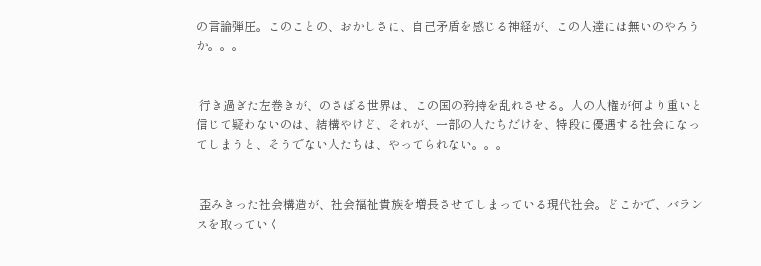の言論弾圧。このことの、おかしさに、自己矛盾を感じる神経が、この人達には無いのやろうか。。。


 行き過ぎた左巻きが、のさばる世界は、この国の矜持を乱れさせる。人の人権が何より重いと信じて疑わないのは、結構やけど、それが、一部の人たちだけを、特段に優遇する社会になってしまうと、そうでない人たちは、やってられない。。。


 歪みきった社会構造が、社会福祉貴族を増長させてしまっている現代社会。どこかで、バランスを取っていく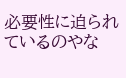必要性に迫られているのやな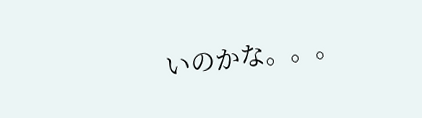いのかな。。。